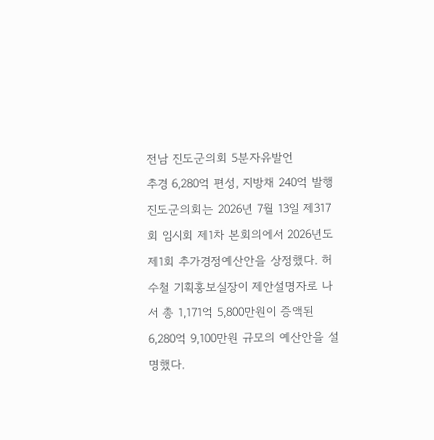전남 진도군의회 5분자유발언
추경 6,280억 편성, 지방채 240억 발행
진도군의회는 2026년 7월 13일 제317회 임시회 제1차 본회의에서 2026년도 제1회 추가경정예산안을 상정했다. 허수철 기획홍보실장이 제안설명자로 나서 총 1,171억 5,800만원이 증액된 6,280억 9,100만원 규모의 예산안을 설명했다.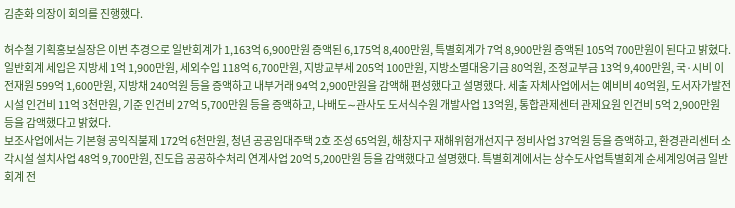김춘화 의장이 회의를 진행했다.

허수철 기획홍보실장은 이번 추경으로 일반회계가 1,163억 6,900만원 증액된 6,175억 8,400만원, 특별회계가 7억 8,900만원 증액된 105억 700만원이 된다고 밝혔다. 일반회계 세입은 지방세 1억 1,900만원, 세외수입 118억 6,700만원, 지방교부세 205억 100만원, 지방소멸대응기금 80억원, 조정교부금 13억 9,400만원, 국·시비 이전재원 599억 1,600만원, 지방채 240억원 등을 증액하고 내부거래 94억 2,900만원을 감액해 편성했다고 설명했다. 세출 자체사업에서는 예비비 40억원, 도서자가발전시설 인건비 11억 3천만원, 기준 인건비 27억 5,700만원 등을 증액하고, 나배도∼관사도 도서식수원 개발사업 13억원, 통합관제센터 관제요원 인건비 5억 2,900만원 등을 감액했다고 밝혔다.
보조사업에서는 기본형 공익직불제 172억 6천만원, 청년 공공임대주택 2호 조성 65억원, 해창지구 재해위험개선지구 정비사업 37억원 등을 증액하고, 환경관리센터 소각시설 설치사업 48억 9,700만원, 진도읍 공공하수처리 연계사업 20억 5,200만원 등을 감액했다고 설명했다. 특별회계에서는 상수도사업특별회계 순세계잉여금 일반회계 전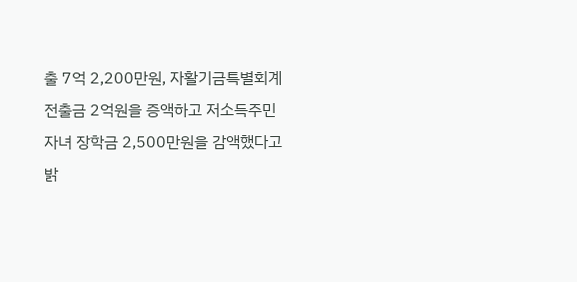출 7억 2,200만원, 자활기금특별회계 전출금 2억원을 증액하고 저소득주민 자녀 장학금 2,500만원을 감액했다고 밝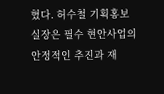혔다. 허수철 기획홍보실장은 필수 현안사업의 안정적인 추진과 재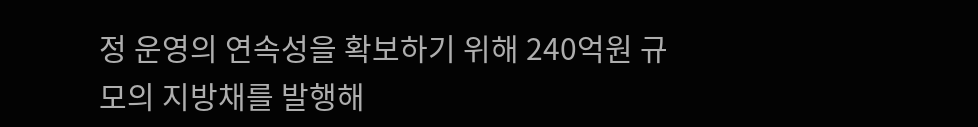정 운영의 연속성을 확보하기 위해 240억원 규모의 지방채를 발행해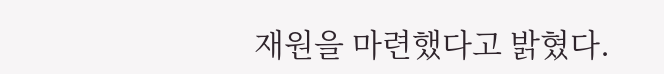재원을 마련했다고 밝혔다.